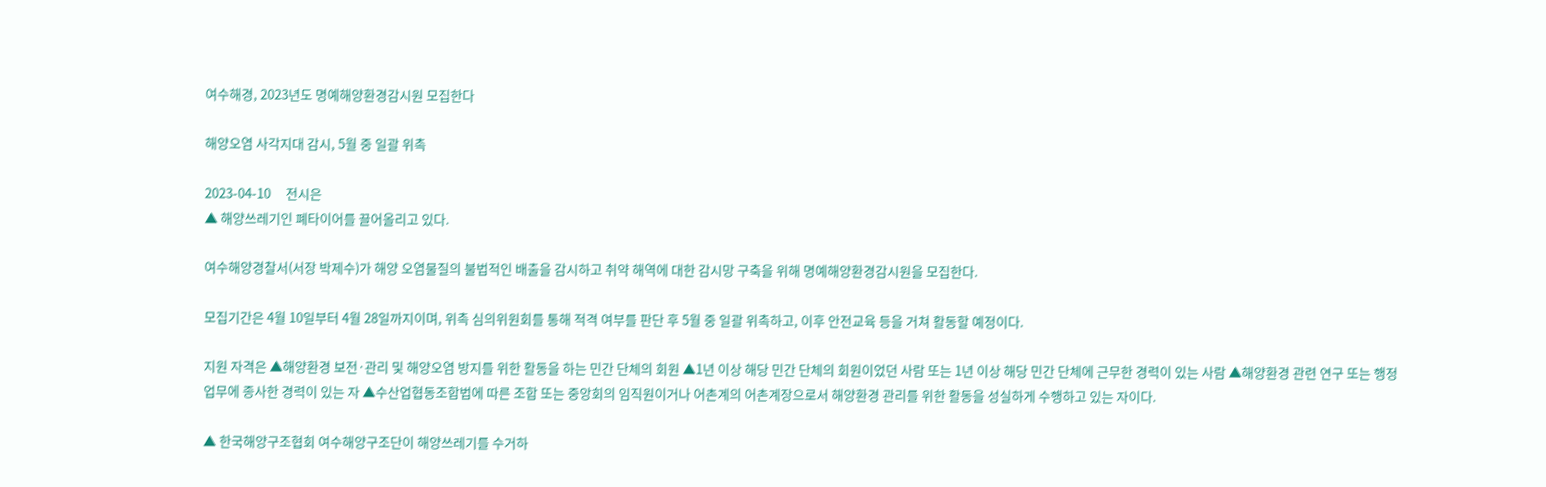여수해경, 2023년도 명예해양환경감시원 모집한다

해양오염 사각지대 감시, 5월 중 일괄 위촉

2023-04-10     전시은
▲ 해양쓰레기인 폐타이어를 끌어올리고 있다.

여수해양경찰서(서장 박제수)가 해양 오염물질의 불법적인 배출을 감시하고 취약 해역에 대한 감시망 구축을 위해 명예해양환경감시원을 모집한다.

모집기간은 4월 10일부터 4월 28일까지이며, 위촉 심의위원회를 통해 적격 여부를 판단 후 5월 중 일괄 위촉하고, 이후 안전교육 등을 거쳐 활동할 예정이다.

지원 자격은 ▲해양환경 보전·관리 및 해양오염 방지를 위한 활동을 하는 민간 단체의 회원 ▲1년 이상 해당 민간 단체의 회원이었던 사람 또는 1년 이상 해당 민간 단체에 근무한 경력이 있는 사람 ▲해양환경 관련 연구 또는 행정업무에 종사한 경력이 있는 자 ▲수산업협동조합법에 따른 조합 또는 중앙회의 임직원이거나 어촌계의 어촌계장으로서 해양환경 관리를 위한 활동을 성실하게 수행하고 있는 자이다.

▲ 한국해양구조협회 여수해양구조단이 해양쓰레기를 수거하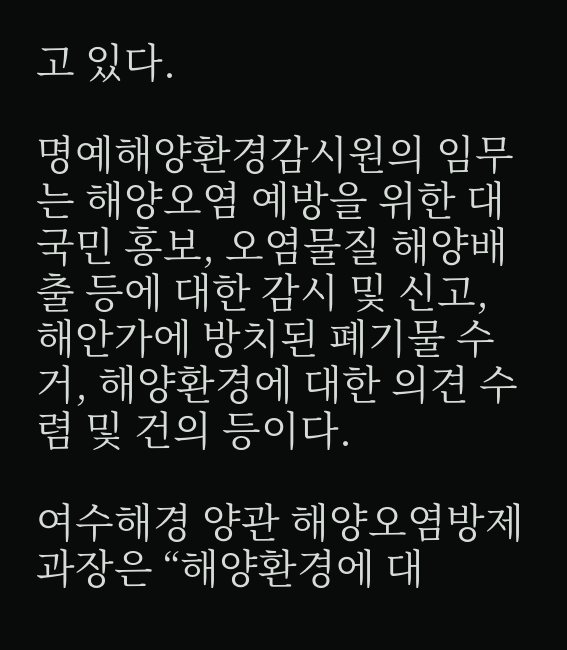고 있다.

명예해양환경감시원의 임무는 해양오염 예방을 위한 대국민 홍보, 오염물질 해양배출 등에 대한 감시 및 신고, 해안가에 방치된 폐기물 수거, 해양환경에 대한 의견 수렴 및 건의 등이다.

여수해경 양관 해양오염방제과장은 “해양환경에 대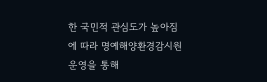한 국민적 관심도가 높아짐에 따라 명예해양환경감시원 운영을 통해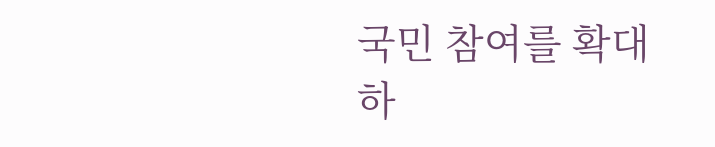국민 참여를 확대하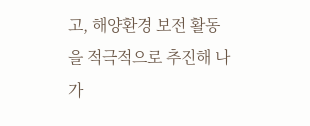고, 해양환경 보전 활동을 적극적으로 추진해 나가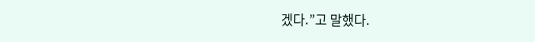겠다.”고 말했다.